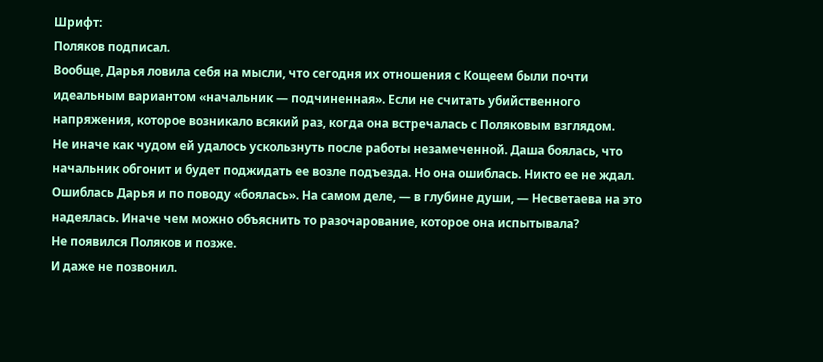Шрифт:
Поляков подписал.
Вообще, Дарья ловила себя на мысли, что сегодня их отношения с Кощеем были почти идеальным вариантом «начальник — подчиненная». Если не считать убийственного напряжения, которое возникало всякий раз, когда она встречалась с Поляковым взглядом.
Не иначе как чудом ей удалось ускользнуть после работы незамеченной. Даша боялась, что начальник обгонит и будет поджидать ее возле подъезда. Но она ошиблась. Никто ее не ждал. Ошиблась Дарья и по поводу «боялась». На самом деле, — в глубине души, — Несветаева на это надеялась. Иначе чем можно объяснить то разочарование, которое она испытывала?
Не появился Поляков и позже.
И даже не позвонил.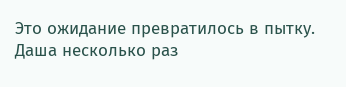Это ожидание превратилось в пытку. Даша несколько раз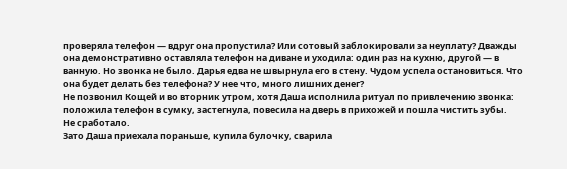проверяла телефон — вдруг она пропустила? Или сотовый заблокировали за неуплату? Дважды она демонстративно оставляла телефон на диване и уходила: один раз на кухню, другой — в ванную. Но звонка не было. Дарья едва не швырнула его в стену. Чудом успела остановиться. Что она будет делать без телефона? У нее что, много лишних денег?
Не позвонил Кощей и во вторник утром, хотя Даша исполнила ритуал по привлечению звонка: положила телефон в сумку, застегнула, повесила на дверь в прихожей и пошла чистить зубы.
Не сработало.
Зато Даша приехала пораньше, купила булочку, сварила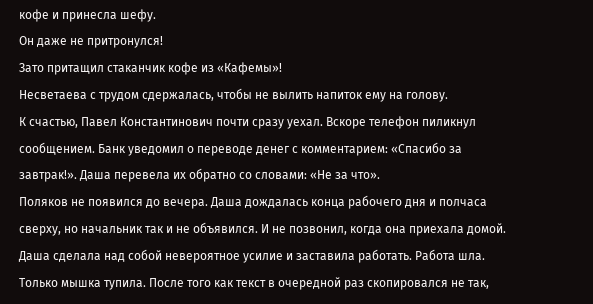кофе и принесла шефу.
Он даже не притронулся!
Зато притащил стаканчик кофе из «Кафемы»!
Несветаева с трудом сдержалась, чтобы не вылить напиток ему на голову.
К счастью, Павел Константинович почти сразу уехал. Вскоре телефон пиликнул сообщением. Банк уведомил о переводе денег с комментарием: «Спасибо за завтрак!». Даша перевела их обратно со словами: «Не за что».
Поляков не появился до вечера. Даша дождалась конца рабочего дня и полчаса сверху, но начальник так и не объявился. И не позвонил, когда она приехала домой. Даша сделала над собой невероятное усилие и заставила работать. Работа шла. Только мышка тупила. После того как текст в очередной раз скопировался не так,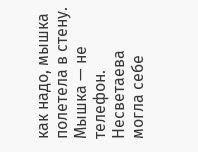как надо, мышка полетела в стену.
Мышка — не телефон. Несветаева могла себе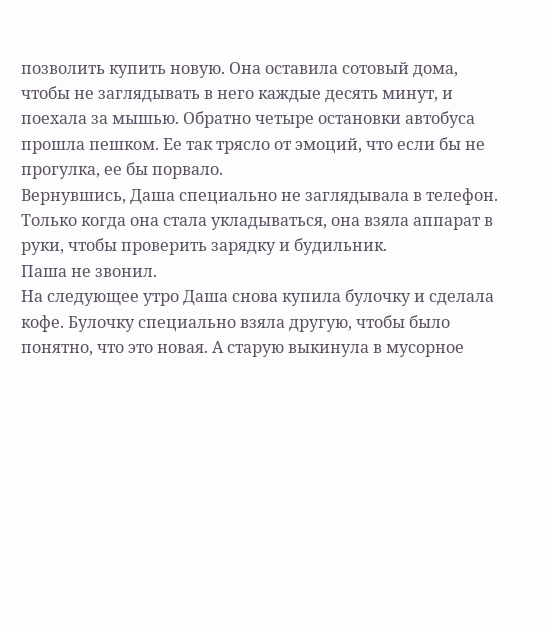позволить купить новую. Она оставила сотовый дома, чтобы не заглядывать в него каждые десять минут, и поехала за мышью. Обратно четыре остановки автобуса прошла пешком. Ее так трясло от эмоций, что если бы не прогулка, ее бы порвало.
Вернувшись, Даша специально не заглядывала в телефон. Только когда она стала укладываться, она взяла аппарат в руки, чтобы проверить зарядку и будильник.
Паша не звонил.
На следующее утро Даша снова купила булочку и сделала кофе. Булочку специально взяла другую, чтобы было понятно, что это новая. А старую выкинула в мусорное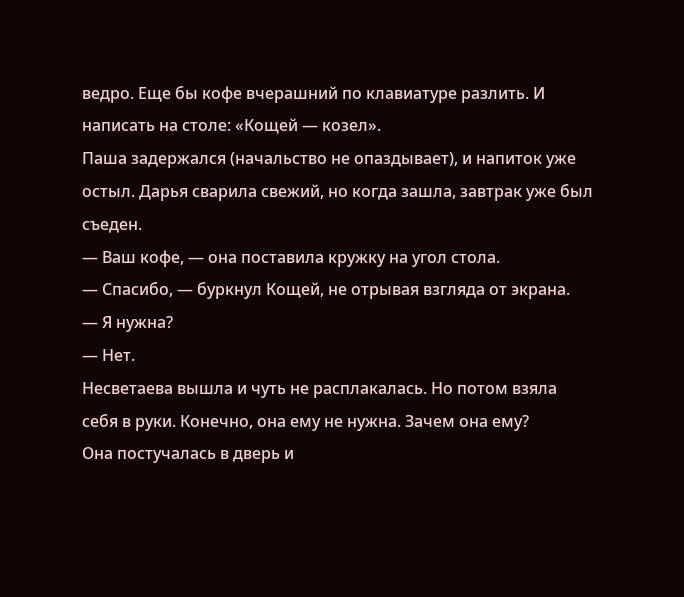ведро. Еще бы кофе вчерашний по клавиатуре разлить. И написать на столе: «Кощей — козел».
Паша задержался (начальство не опаздывает), и напиток уже остыл. Дарья сварила свежий, но когда зашла, завтрак уже был съеден.
— Ваш кофе, — она поставила кружку на угол стола.
— Спасибо, — буркнул Кощей, не отрывая взгляда от экрана.
— Я нужна?
— Нет.
Несветаева вышла и чуть не расплакалась. Но потом взяла себя в руки. Конечно, она ему не нужна. Зачем она ему?
Она постучалась в дверь и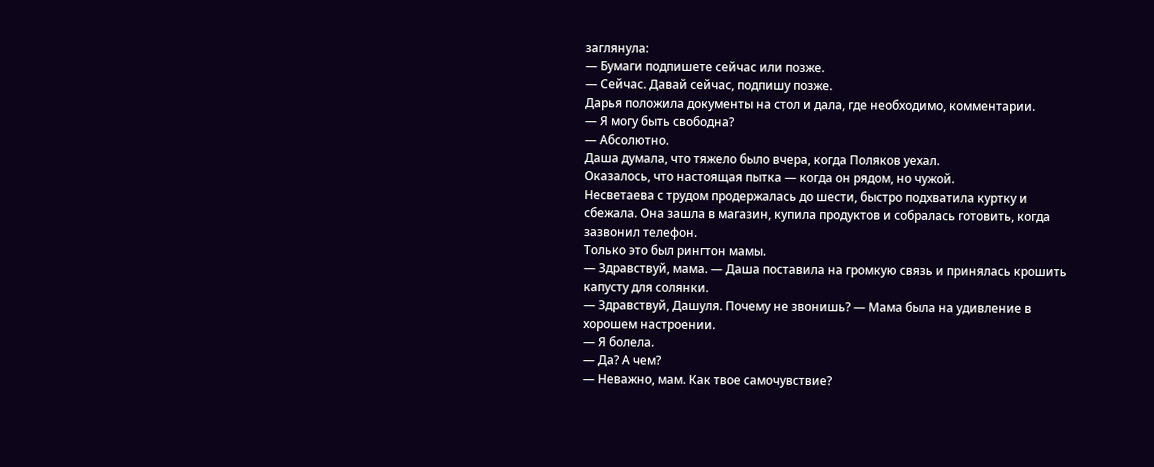заглянула:
— Бумаги подпишете сейчас или позже.
— Сейчас. Давай сейчас, подпишу позже.
Дарья положила документы на стол и дала, где необходимо, комментарии.
— Я могу быть свободна?
— Абсолютно.
Даша думала, что тяжело было вчера, когда Поляков уехал.
Оказалось, что настоящая пытка — когда он рядом, но чужой.
Несветаева с трудом продержалась до шести, быстро подхватила куртку и сбежала. Она зашла в магазин, купила продуктов и собралась готовить, когда зазвонил телефон.
Только это был рингтон мамы.
— Здравствуй, мама. — Даша поставила на громкую связь и принялась крошить капусту для солянки.
— Здравствуй, Дашуля. Почему не звонишь? — Мама была на удивление в хорошем настроении.
— Я болела.
— Да? А чем?
— Неважно, мам. Как твое самочувствие?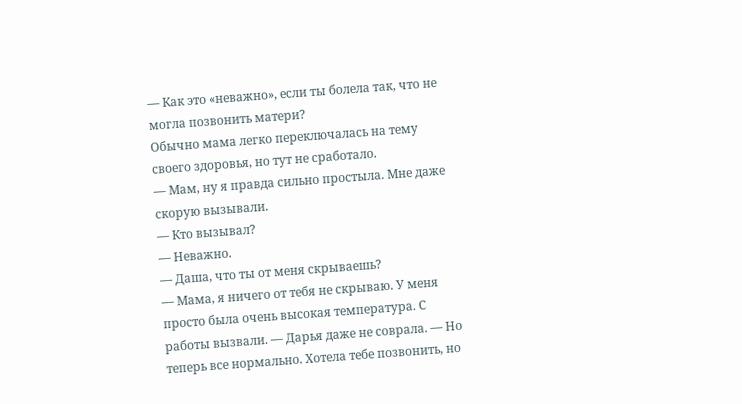— Как это «неважно», если ты болела так, что не могла позвонить матери?
Обычно мама легко переключалась на тему своего здоровья, но тут не сработало.
— Мам, ну я правда сильно простыла. Мне даже скорую вызывали.
— Кто вызывал?
— Неважно.
— Даша, что ты от меня скрываешь?
— Мама, я ничего от тебя не скрываю. У меня просто была очень высокая температура. С работы вызвали. — Дарья даже не соврала. — Но теперь все нормально. Хотела тебе позвонить, но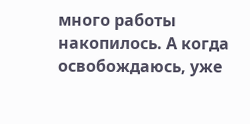много работы накопилось. А когда освобождаюсь, уже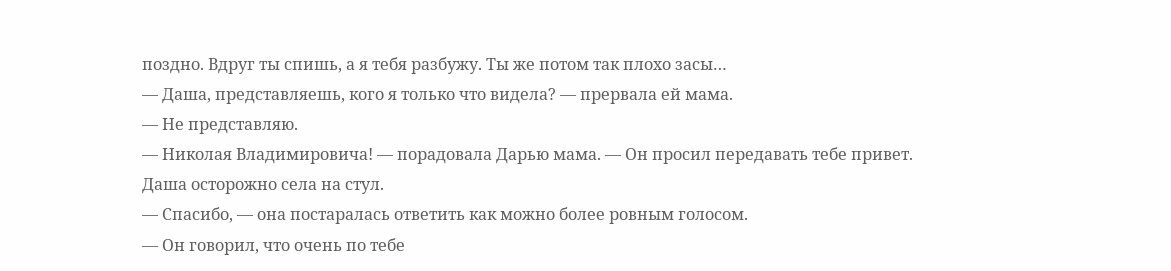поздно. Вдруг ты спишь, а я тебя разбужу. Ты же потом так плохо засы…
— Даша, представляешь, кого я только что видела? — прервала ей мама.
— Не представляю.
— Николая Владимировича! — порадовала Дарью мама. — Он просил передавать тебе привет.
Даша осторожно села на стул.
— Спасибо, — она постаралась ответить как можно более ровным голосом.
— Он говорил, что очень по тебе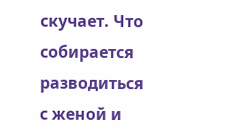скучает. Что собирается разводиться с женой и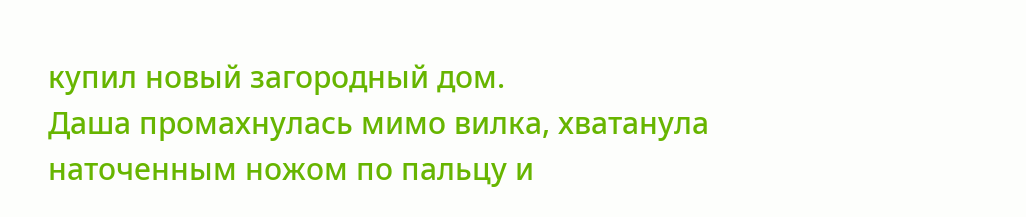купил новый загородный дом.
Даша промахнулась мимо вилка, хватанула наточенным ножом по пальцу и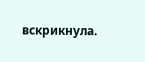вскрикнула.